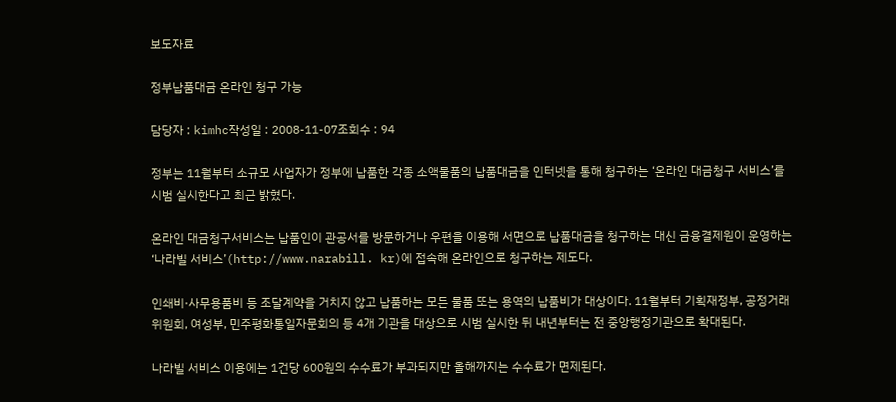보도자료

정부납품대금 온라인 청구 가능

담당자 : kimhc작성일 : 2008-11-07조회수 : 94

정부는 11월부터 소규모 사업자가 정부에 납품한 각종 소액물품의 납품대금을 인터넷을 통해 청구하는 ‘온라인 대금청구 서비스’를 시범 실시한다고 최근 밝혔다.

온라인 대금청구서비스는 납품인이 관공서를 방문하거나 우편을 이용해 서면으로 납품대금을 청구하는 대신 금융결제원이 운영하는 ‘나라빌 서비스’(http://www.narabill. kr)에 접속해 온라인으로 청구하는 제도다.

인쇄비·사무용품비 등 조달계약을 거치지 않고 납품하는 모든 물품 또는 용역의 납품비가 대상이다. 11월부터 기획재정부, 공정거래위원회, 여성부, 민주평화통일자문회의 등 4개 기관을 대상으로 시범 실시한 뒤 내년부터는 전 중앙행정기관으로 확대된다.

나라빌 서비스 이용에는 1건당 600원의 수수료가 부과되지만 올해까지는 수수료가 면제된다.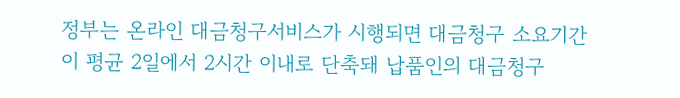정부는 온라인 대금청구서비스가 시행되면 대금청구 소요기간이 평균 2일에서 2시간 이내로 단축돼 납품인의 대금청구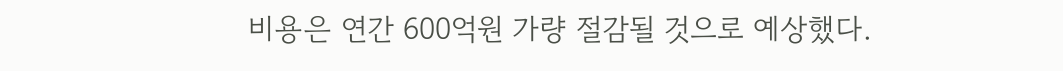비용은 연간 600억원 가량 절감될 것으로 예상했다.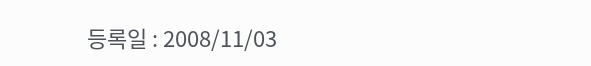등록일 : 2008/11/03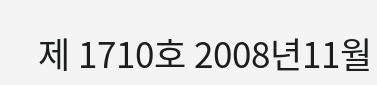제 1710호 2008년11월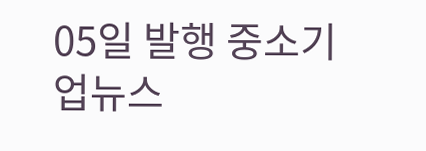05일 발행 중소기업뉴스